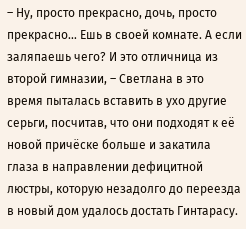– Ну, просто прекрасно, дочь, просто прекрасно… Ешь в своей комнате. А если заляпаешь чего? И это отличница из второй гимназии, – Светлана в это время пыталась вставить в ухо другие серьги, посчитав, что они подходят к её новой причёске больше и закатила глаза в направлении дефицитной люстры, которую незадолго до переезда в новый дом удалось достать Гинтарасу.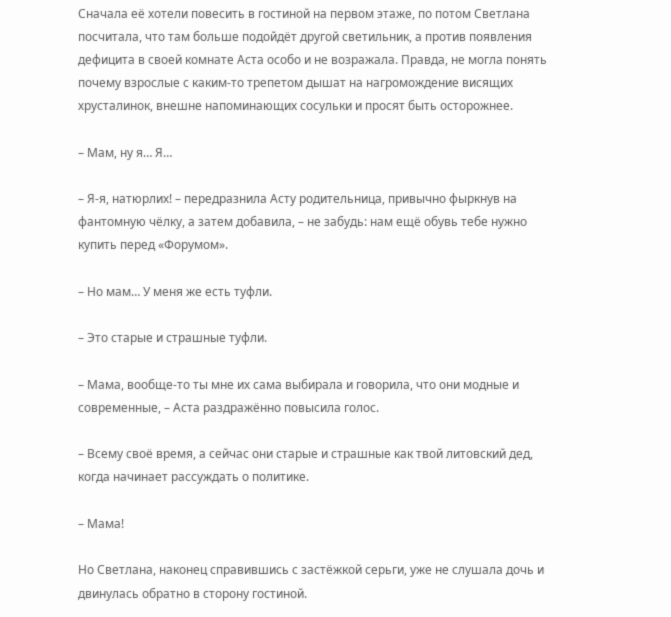Сначала её хотели повесить в гостиной на первом этаже, по потом Светлана посчитала, что там больше подойдёт другой светильник, а против появления дефицита в своей комнате Аста особо и не возражала. Правда, не могла понять почему взрослые с каким-то трепетом дышат на нагромождение висящих хрусталинок, внешне напоминающих сосульки и просят быть осторожнее.

– Мам, ну я… Я…

– Я-я, натюрлих! – передразнила Асту родительница, привычно фыркнув на фантомную чёлку, а затем добавила, – не забудь: нам ещё обувь тебе нужно купить перед «Форумом».

– Но мам… У меня же есть туфли.

– Это старые и страшные туфли.

– Мама, вообще-то ты мне их сама выбирала и говорила, что они модные и современные, – Аста раздражённо повысила голос.

– Всему своё время, а сейчас они старые и страшные как твой литовский дед, когда начинает рассуждать о политике.

– Мама!

Но Светлана, наконец справившись с застёжкой серьги, уже не слушала дочь и двинулась обратно в сторону гостиной.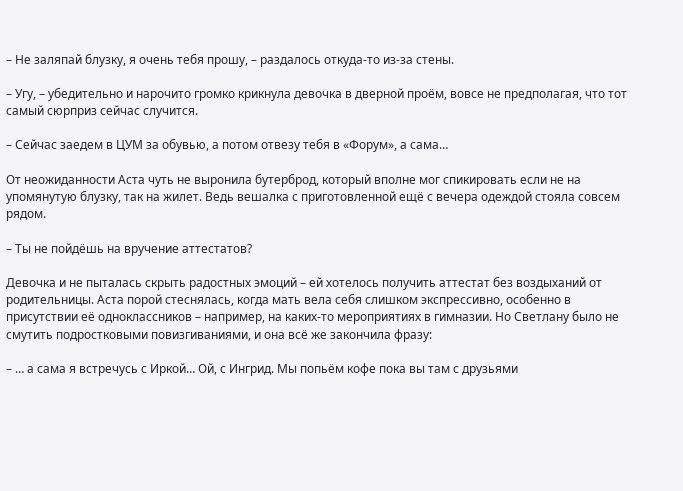– Не заляпай блузку, я очень тебя прошу, – раздалось откуда-то из-за стены.

– Угу, – убедительно и нарочито громко крикнула девочка в дверной проём, вовсе не предполагая, что тот самый сюрприз сейчас случится.

– Сейчас заедем в ЦУМ за обувью, а потом отвезу тебя в «Форум», а сама…

От неожиданности Аста чуть не выронила бутерброд, который вполне мог спикировать если не на упомянутую блузку, так на жилет. Ведь вешалка с приготовленной ещё с вечера одеждой стояла совсем рядом.

– Ты не пойдёшь на вручение аттестатов?

Девочка и не пыталась скрыть радостных эмоций – ей хотелось получить аттестат без воздыханий от родительницы. Аста порой стеснялась, когда мать вела себя слишком экспрессивно, особенно в присутствии её одноклассников – например, на каких-то мероприятиях в гимназии. Но Светлану было не смутить подростковыми повизгиваниями, и она всё же закончила фразу:

– … а сама я встречусь с Иркой… Ой, с Ингрид. Мы попьём кофе пока вы там с друзьями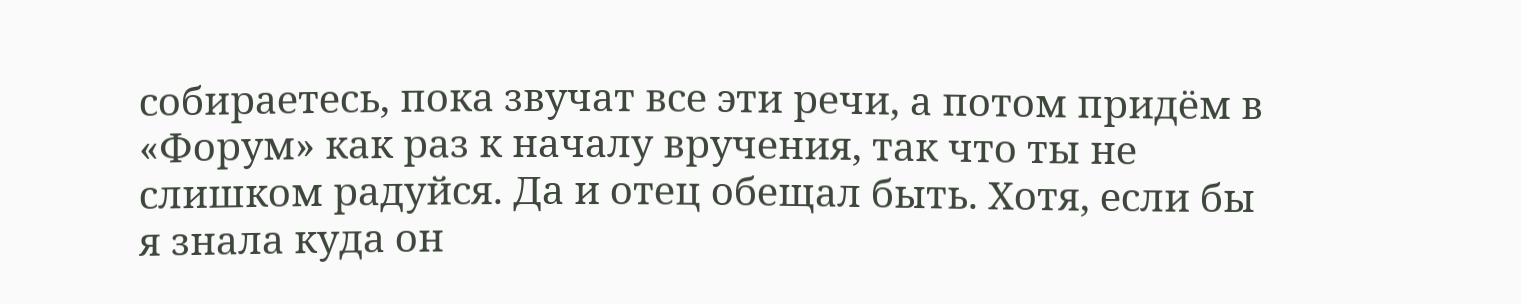собираетесь, пока звучат все эти речи, а потом придём в «Форум» как раз к началу вручения, так что ты не слишком радуйся. Да и отец обещал быть. Хотя, если бы я знала куда он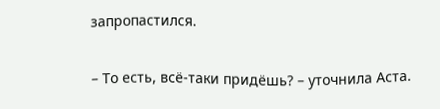запропастился.

– То есть, всё-таки придёшь? – уточнила Аста.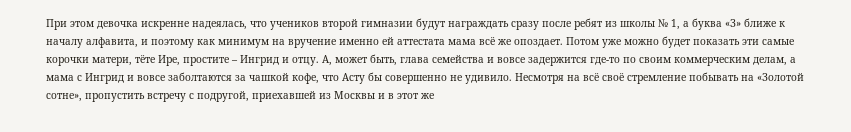При этом девочка искренне надеялась, что учеников второй гимназии будут награждать сразу после ребят из школы № 1, а буква «З» ближе к началу алфавита, и поэтому как минимум на вручение именно ей аттестата мама всё же опоздает. Потом уже можно будет показать эти самые корочки матери, тёте Ире, простите – Ингрид и отцу. А, может быть, глава семейства и вовсе задержится где-то по своим коммерческим делам, а мама с Ингрид и вовсе заболтаются за чашкой кофе, что Асту бы совершенно не удивило. Несмотря на всё своё стремление побывать на «Золотой сотне», пропустить встречу с подругой, приехавшей из Москвы и в этот же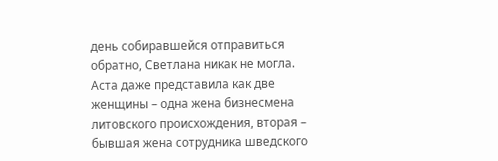день собиравшейся отправиться обратно, Светлана никак не могла. Аста даже представила как две женщины – одна жена бизнесмена литовского происхождения, вторая – бывшая жена сотрудника шведского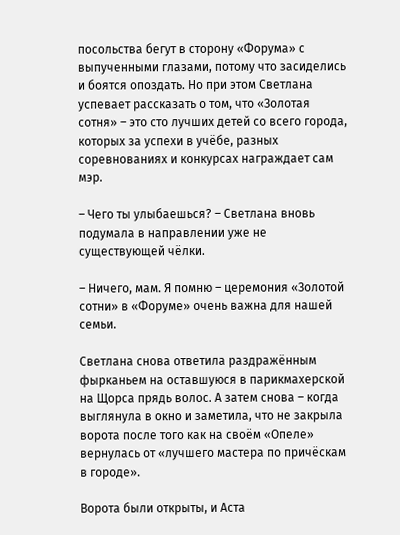посольства бегут в сторону «Форума» с выпученными глазами, потому что засиделись и боятся опоздать. Но при этом Светлана успевает рассказать о том, что «Золотая сотня» – это сто лучших детей со всего города, которых за успехи в учёбе, разных соревнованиях и конкурсах награждает сам мэр.

– Чего ты улыбаешься? – Светлана вновь подумала в направлении уже не существующей чёлки.

– Ничего, мам. Я помню – церемония «Золотой сотни» в «Форуме» очень важна для нашей семьи.

Светлана снова ответила раздражённым фырканьем на оставшуюся в парикмахерской на Щорса прядь волос. А затем снова – когда выглянула в окно и заметила, что не закрыла ворота после того как на своём «Опеле» вернулась от «лучшего мастера по причёскам в городе».

Ворота были открыты, и Аста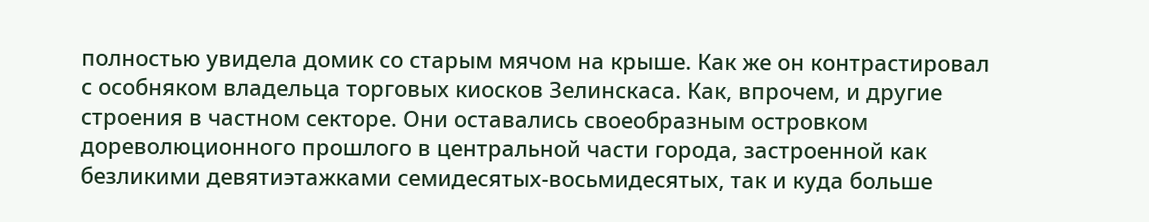полностью увидела домик со старым мячом на крыше. Как же он контрастировал с особняком владельца торговых киосков Зелинскаса. Как, впрочем, и другие строения в частном секторе. Они оставались своеобразным островком дореволюционного прошлого в центральной части города, застроенной как безликими девятиэтажками семидесятых-восьмидесятых, так и куда больше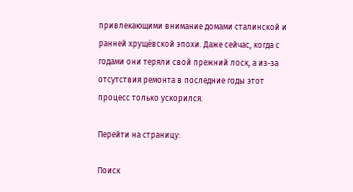привлекающими внимание домами сталинской и ранней хрущёвской эпохи. Даже сейчас, когда с годами они теряли свой прежний лоск, а из-за отсутствия ремонта в последние годы этот процесс только ускорился.

Перейти на страницу:

Поиск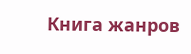Книга жанров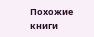Похожие книги